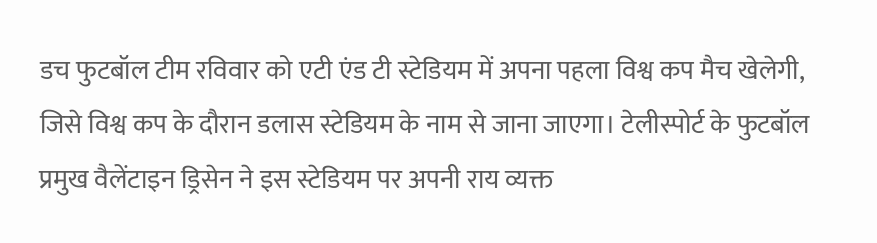डच फुटबॉल टीम रविवार को एटी एंड टी स्टेडियम में अपना पहला विश्व कप मैच खेलेगी, जिसे विश्व कप के दौरान डलास स्टेडियम के नाम से जाना जाएगा। टेलीस्पोर्ट के फुटबॉल प्रमुख वैलेंटाइन ड्रिसेन ने इस स्टेडियम पर अपनी राय व्यक्त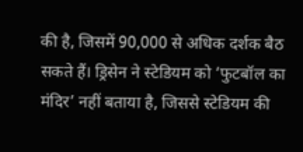की है, जिसमें 90,000 से अधिक दर्शक बैठ सकते हैं। ड्रिसेन ने स्टेडियम को ‘फुटबॉल का मंदिर’ नहीं बताया है, जिससे स्टेडियम की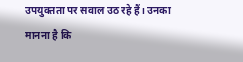उपयुक्तता पर सवाल उठ रहे हैं। उनका मानना है कि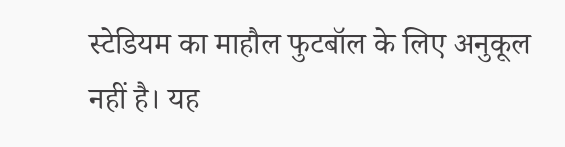स्टेडियम का माहौल फुटबॉल के लिए अनुकूल नहीं है। यह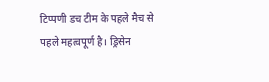टिप्पणी डच टीम के पहले मैच से पहले महत्वपूर्ण है। ड्रिसेन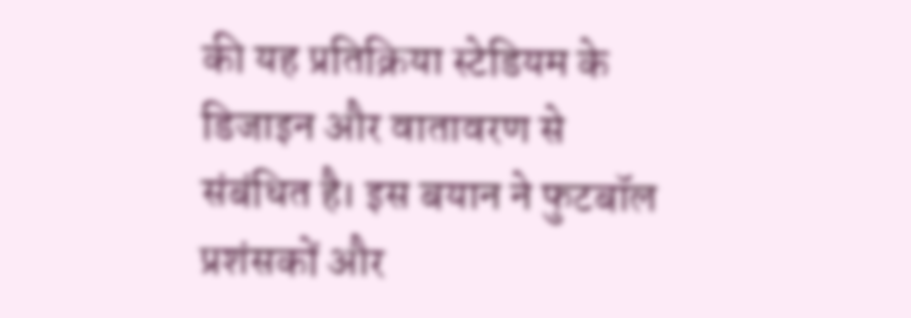की यह प्रतिक्रिया स्टेडियम के डिजाइन और वातावरण से संबंधित है। इस बयान ने फुटबॉल प्रशंसकों और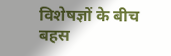विशेषज्ञों के बीच बहस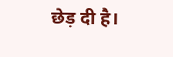छेड़ दी है।